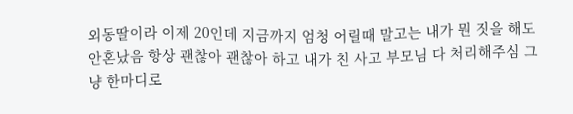외동딸이라 이제 20인데 지금까지 엄청 어릴때 말고는 내가 뭔 짓을 해도 안혼났음 항상 괜찮아 괜찮아 하고 내가 친 사고 부모님 다 처리해주심 그냥 한마디로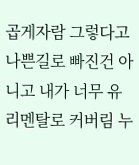곱게자람 그렇다고 나쁜길로 빠진건 아니고 내가 너무 유리멘탈로 커버림 누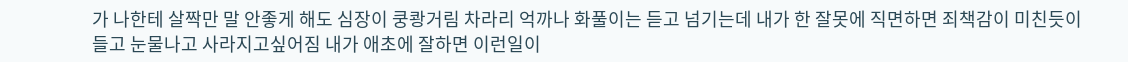가 나한테 살짝만 말 안좋게 해도 심장이 쿵쾅거림 차라리 억까나 화풀이는 듣고 넘기는데 내가 한 잘못에 직면하면 죄책감이 미친듯이 들고 눈물나고 사라지고싶어짐 내가 애초에 잘하면 이런일이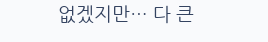없겠지만… 다 큰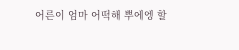어른이 엄마 어떡해 뿌에엥 할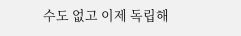수도 없고 이제 독립해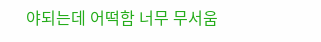야되는데 어떡함 너무 무서움